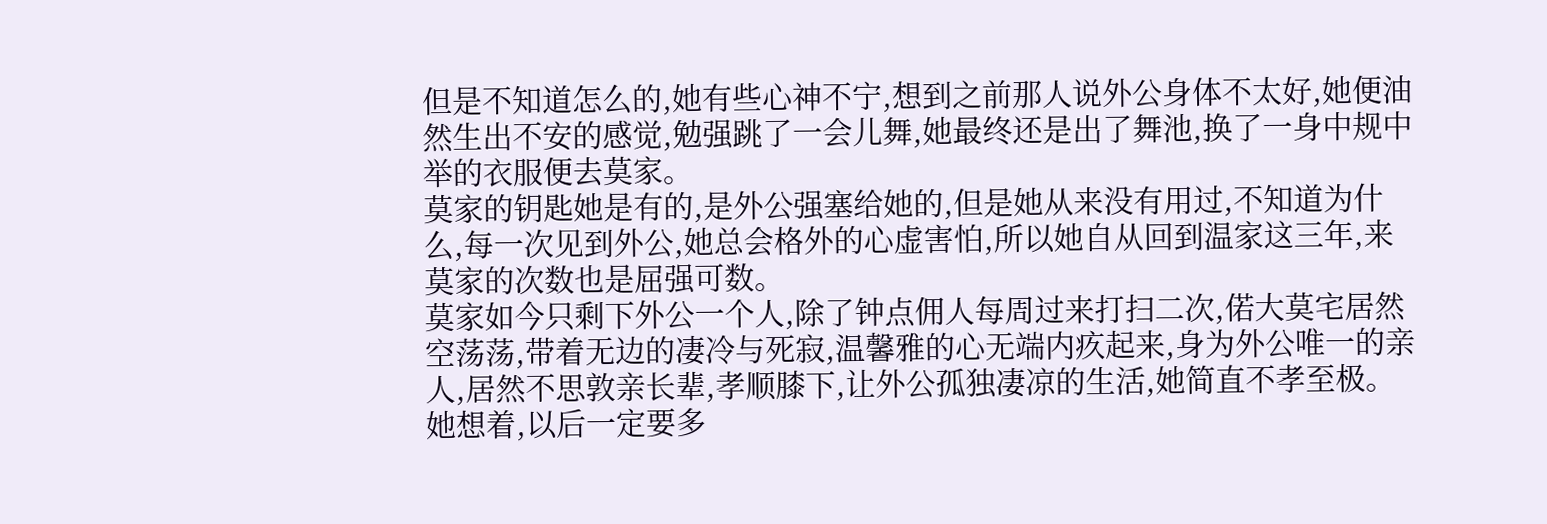但是不知道怎么的,她有些心神不宁,想到之前那人说外公身体不太好,她便油然生出不安的感觉,勉强跳了一会儿舞,她最终还是出了舞池,换了一身中规中举的衣服便去莫家。
莫家的钥匙她是有的,是外公强塞给她的,但是她从来没有用过,不知道为什么,每一次见到外公,她总会格外的心虚害怕,所以她自从回到温家这三年,来莫家的次数也是屈强可数。
莫家如今只剩下外公一个人,除了钟点佣人每周过来打扫二次,偌大莫宅居然空荡荡,带着无边的凄冷与死寂,温馨雅的心无端内疚起来,身为外公唯一的亲人,居然不思敦亲长辈,孝顺膝下,让外公孤独凄凉的生活,她简直不孝至极。
她想着,以后一定要多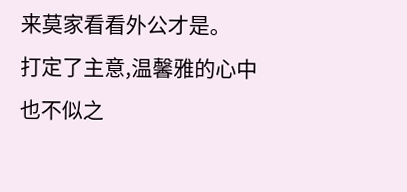来莫家看看外公才是。
打定了主意,温馨雅的心中也不似之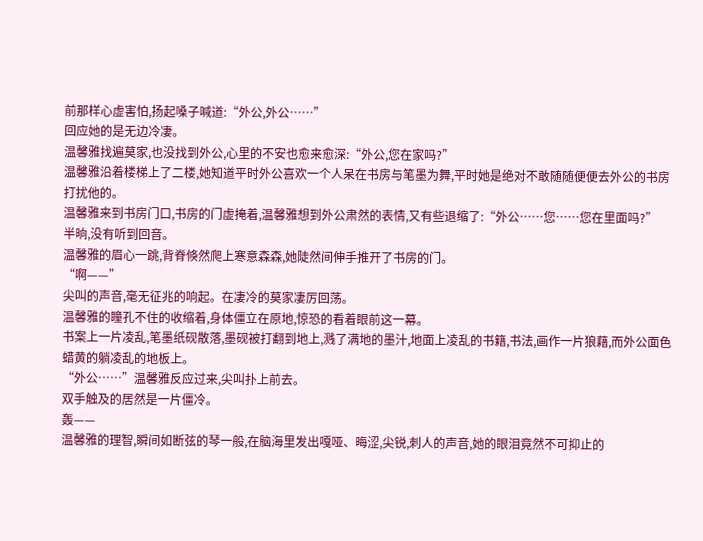前那样心虚害怕,扬起嗓子喊道:“外公,外公……”
回应她的是无边冷凄。
温馨雅找遍莫家,也没找到外公,心里的不安也愈来愈深:“外公,您在家吗?”
温馨雅沿着楼梯上了二楼,她知道平时外公喜欢一个人呆在书房与笔墨为舞,平时她是绝对不敢随随便便去外公的书房打扰他的。
温馨雅来到书房门口,书房的门虚掩着,温馨雅想到外公肃然的表情,又有些退缩了:“外公……您……您在里面吗?”
半晌,没有听到回音。
温馨雅的眉心一跳,背脊倏然爬上寒意森森,她陡然间伸手推开了书房的门。
“啊——”
尖叫的声音,毫无征兆的响起。在凄冷的莫家凄厉回荡。
温馨雅的瞳孔不住的收缩着,身体僵立在原地,惊恐的看着眼前这一幕。
书案上一片凌乱,笔墨纸砚散落,墨砚被打翻到地上,溅了满地的墨汁,地面上凌乱的书籍,书法,画作一片狼藉,而外公面色蜡黄的躺凌乱的地板上。
“外公……”温馨雅反应过来,尖叫扑上前去。
双手触及的居然是一片僵冷。
轰——
温馨雅的理智,瞬间如断弦的琴一般,在脑海里发出嘎哑、晦涩,尖锐,刺人的声音,她的眼泪竟然不可抑止的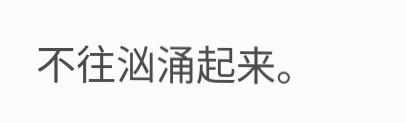不往汹涌起来。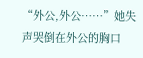“外公,外公……”她失声哭倒在外公的胸口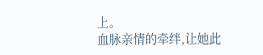上。
血脉亲情的牵绊,让她此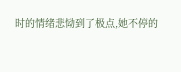时的情绪悲恸到了极点,她不停的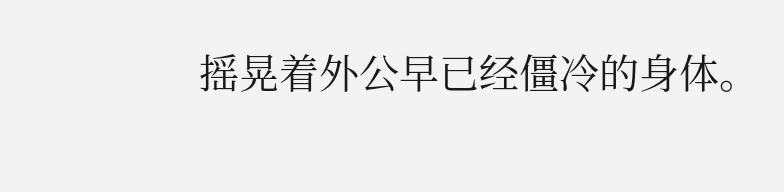摇晃着外公早已经僵冷的身体。